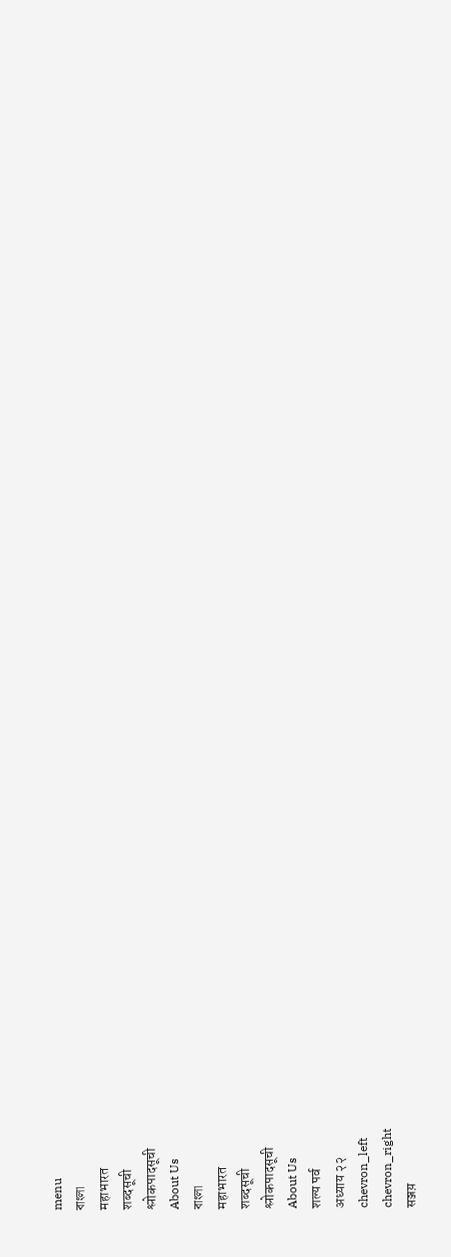menu
বাংলা
महाभारत
शब्दसूची
श्लोकपादसूची
About Us
বাংলা
महाभारत
शब्दसूची
श्लोकपादसूची
About Us
शल्य पर्व
अध्याय २२
chevron_left
chevron_right
सञ्जय़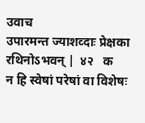उवाच
उपारमन्त ज्याशव्दाः प्रेक्षका रथिनोऽभवन् |  ४२   क
न हि स्वेषां परेषां वा विशेषः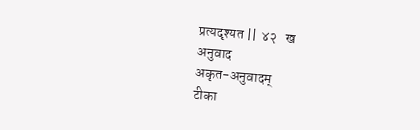प्रत्यदृश्यत ||  ४२   ख
अनुवाद
अकृत-अनुवादम्
टीका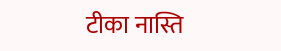टीका नास्ति